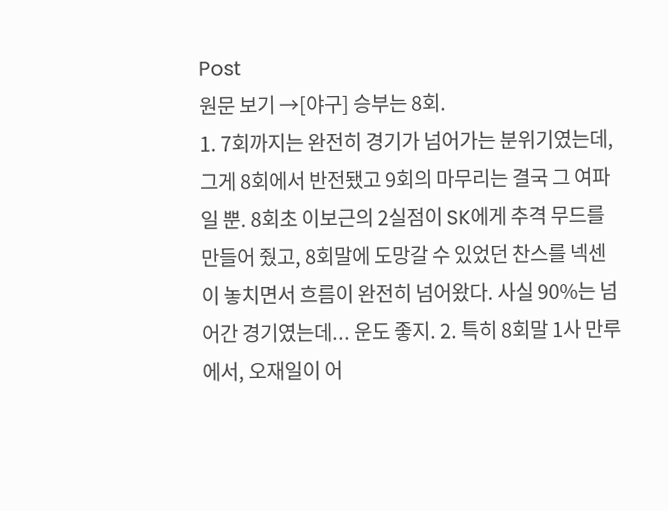Post
원문 보기 →[야구] 승부는 8회.
1. 7회까지는 완전히 경기가 넘어가는 분위기였는데, 그게 8회에서 반전됐고 9회의 마무리는 결국 그 여파일 뿐. 8회초 이보근의 2실점이 SK에게 추격 무드를 만들어 줬고, 8회말에 도망갈 수 있었던 찬스를 넥센이 놓치면서 흐름이 완전히 넘어왔다. 사실 90%는 넘어간 경기였는데... 운도 좋지. 2. 특히 8회말 1사 만루에서, 오재일이 어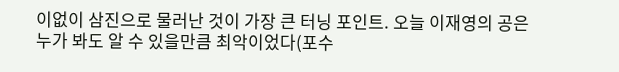이없이 삼진으로 물러난 것이 가장 큰 터닝 포인트. 오늘 이재영의 공은 누가 봐도 알 수 있을만큼 최악이었다(포수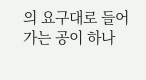의 요구대로 들어가는 공이 하나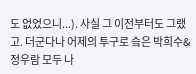도 없었으니...). 사실 그 이전부터도 그랬고. 더군다나 어제의 투구로 슼은 박희수&정우람 모두 나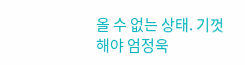올 수 없는 상태. 기껏해야 엄정욱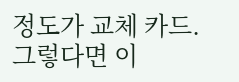정도가 교체 카드. 그렇다면 이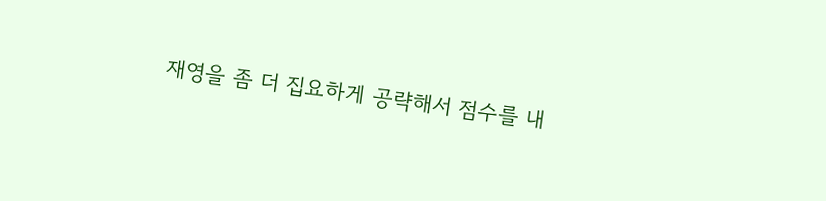재영을 좀 더 집요하게 공략해서 점수를 내